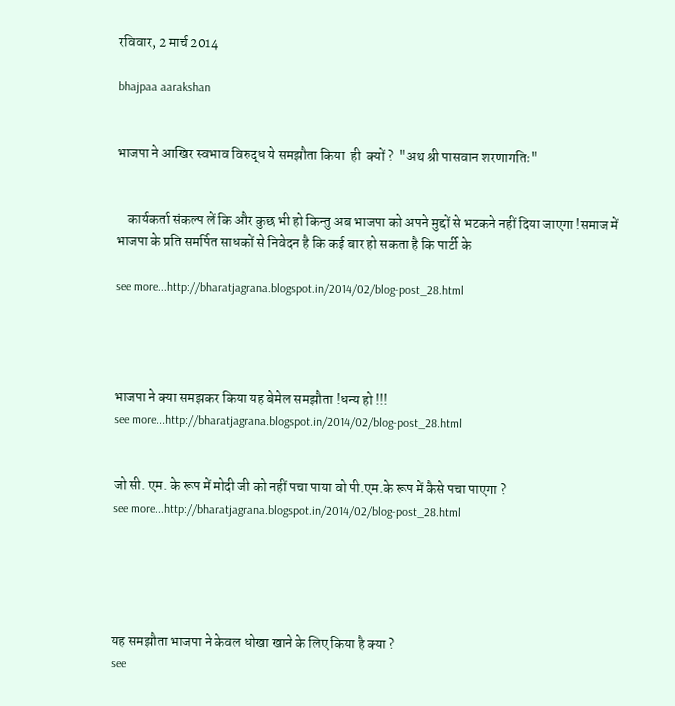रविवार, 2 मार्च 2014

bhajpaa aarakshan


भाजपा ने आखिर स्वभाव विरुद्ध ये समझौता किया  ही  क्यों ?  "अथ श्री पासवान शरणागतिः"


    कार्यकर्ता संकल्प लें कि और कुछ भी हो किन्तु अब भाजपा को अपने मुद्दों से भटकने नहीं दिया जाएगा !समाज में भाजपा के प्रति समर्पित साधकों से निवेदन है कि कई बार हो सकता है कि पार्टी के

see more...http://bharatjagrana.blogspot.in/2014/02/blog-post_28.html




भाजपा ने क्या समझकर किया यह बेमेल समझौता !धन्य हो !!!
see more...http://bharatjagrana.blogspot.in/2014/02/blog-post_28.html


जो सी. एम. के रूप में मोदी जी को नहीं पचा पाया वो पी.एम.के रूप में कैसे पचा पाएगा ?
see more...http://bharatjagrana.blogspot.in/2014/02/blog-post_28.html





यह समझौता भाजपा ने केवल धोखा खाने के लिए किया है क्या ?
see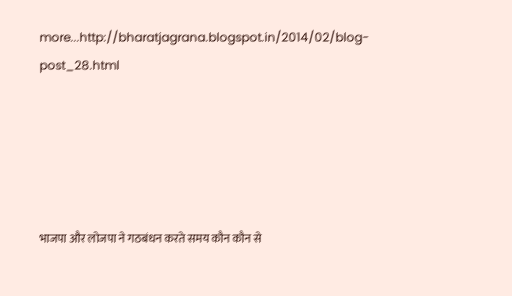more...http://bharatjagrana.blogspot.in/2014/02/blog-post_28.html





भाजपा और लोजपा ने गठबंधन करते समय कौन कौन से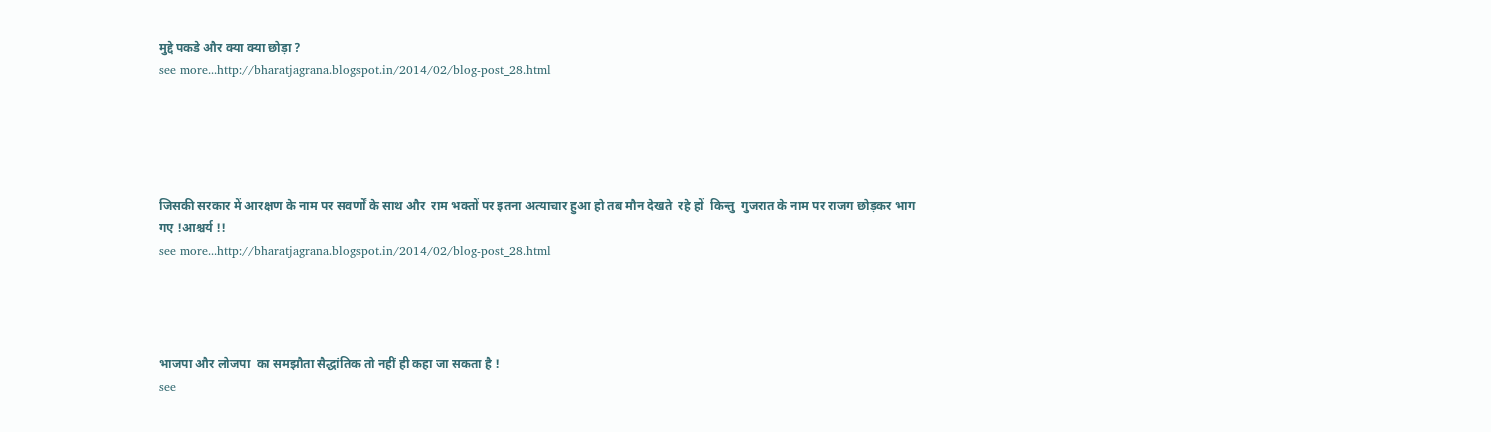मुद्दे पकडे और क्या क्या छोड़ा ?
see more...http://bharatjagrana.blogspot.in/2014/02/blog-post_28.html





जिसकी सरकार में आरक्षण के नाम पर सवर्णों के साथ और  राम भक्तों पर इतना अत्याचार हुआ हो तब मौन देखते  रहे हों  किन्तु  गुजरात के नाम पर राजग छोड़कर भाग गए !आश्चर्य !!
see more...http://bharatjagrana.blogspot.in/2014/02/blog-post_28.html




भाजपा और लोजपा  का समझौता सैद्धांतिक तो नहीं ही कहा जा सकता है !
see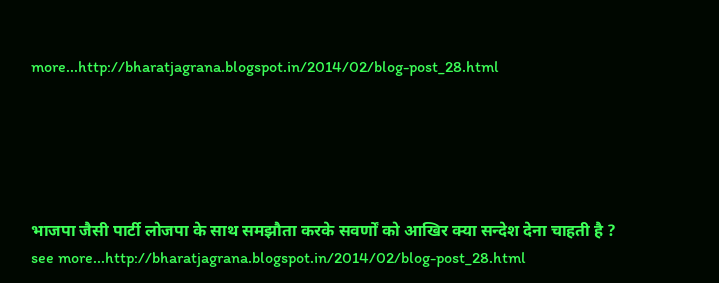more...http://bharatjagrana.blogspot.in/2014/02/blog-post_28.html





भाजपा जैसी पार्टी लोजपा के साथ समझौता करके सवर्णों को आखिर क्या सन्देश देना चाहती है ?
see more...http://bharatjagrana.blogspot.in/2014/02/blog-post_28.html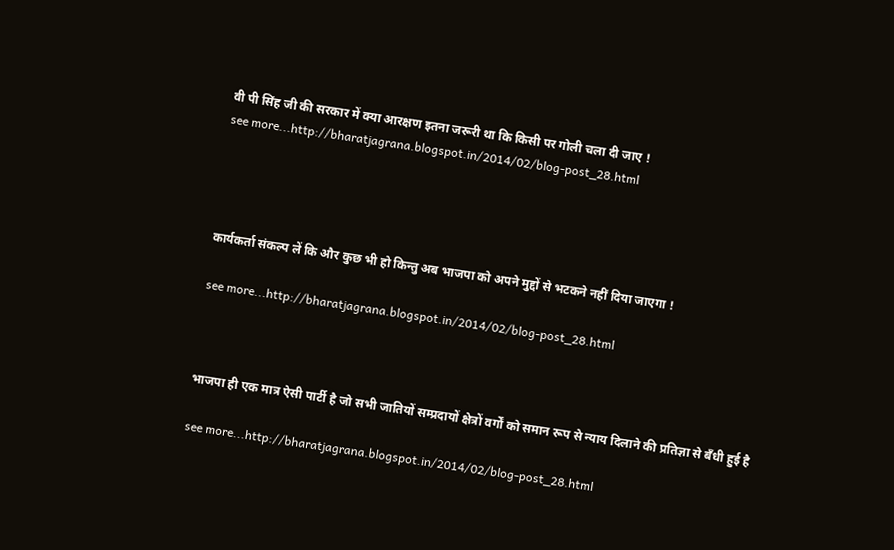वी पी सिंह जी की सरकार में क्या आरक्षण इतना जरूरी था कि किसी पर गोली चला दी जाए !
see more...http://bharatjagrana.blogspot.in/2014/02/blog-post_28.html




कार्यकर्ता संकल्प लें कि और कुछ भी हो किन्तु अब भाजपा को अपने मुद्दों से भटकने नहीं दिया जाएगा !

see more...http://bharatjagrana.blogspot.in/2014/02/blog-post_28.html



भाजपा ही एक मात्र ऐसी पार्टी है जो सभी जातियों सम्प्रदायों क्षेत्रों वर्गों को समान रूप से न्याय दिलाने की प्रतिज्ञा से बँधी हुई है

see more...http://bharatjagrana.blogspot.in/2014/02/blog-post_28.html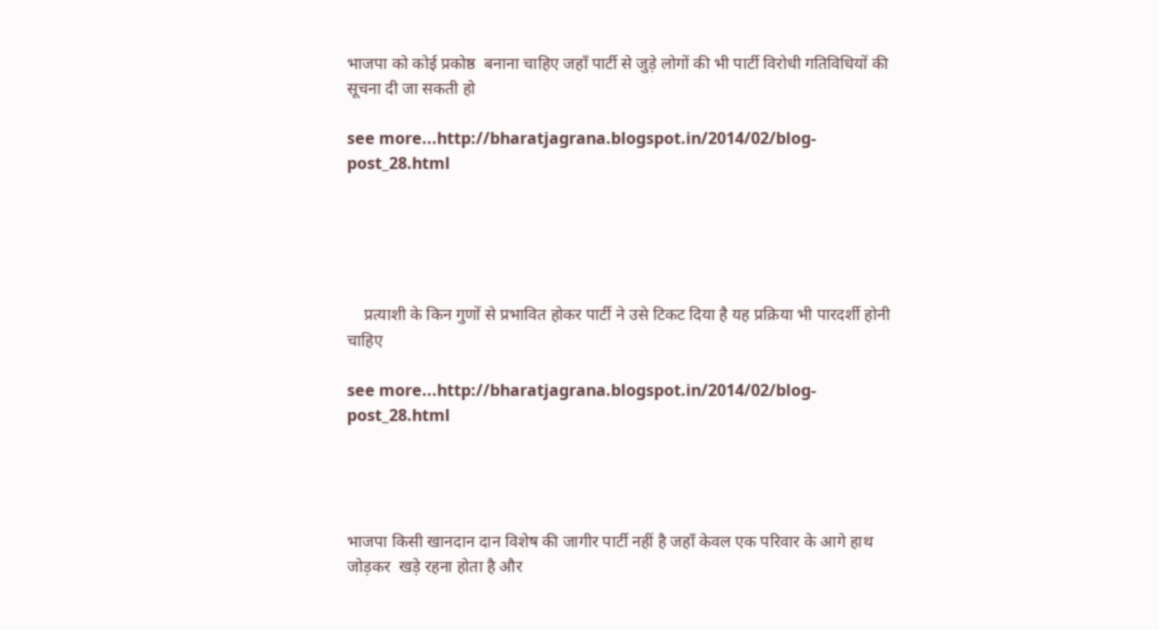भाजपा को कोई प्रकोष्ठ  बनाना चाहिए जहाँ पार्टी से जुड़े लोगों की भी पार्टी विरोधी गतिविधियों की सूचना दी जा सकती हो

see more...http://bharatjagrana.blogspot.in/2014/02/blog-post_28.html





    प्रत्याशी के किन गुणों से प्रभावित होकर पार्टी ने उसे टिकट दिया है यह प्रक्रिया भी पारदर्शी होनी चाहिए

see more...http://bharatjagrana.blogspot.in/2014/02/blog-post_28.html




भाजपा किसी खानदान दान विशेष की जागीर पार्टी नहीं है जहाँ केवल एक परिवार के आगे हाथ जोड़कर  खड़े रहना होता है और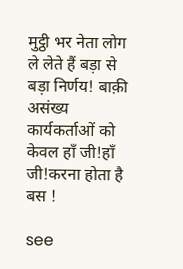मुट्ठी भर नेता लोग ले लेते हैं बड़ा से बड़ा निर्णय! बाक़ी असंख्य कार्यकर्ताओं को केवल हाँ जी!हाँ जी!करना होता है बस !

see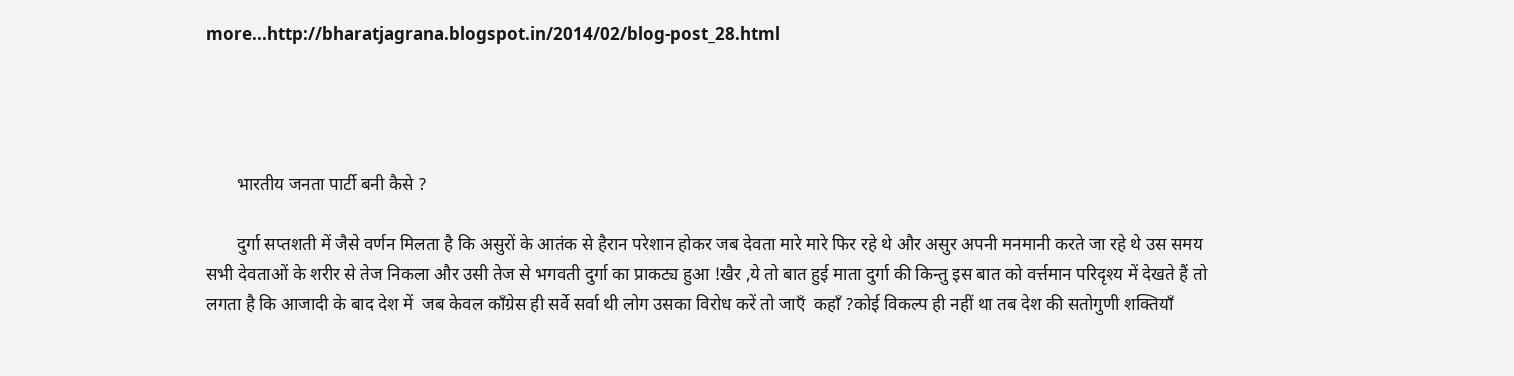more...http://bharatjagrana.blogspot.in/2014/02/blog-post_28.html




       भारतीय जनता पार्टी बनी कैसे ?

       दुर्गा सप्तशती में जैसे वर्णन मिलता है कि असुरों के आतंक से हैरान परेशान होकर जब देवता मारे मारे फिर रहे थे और असुर अपनी मनमानी करते जा रहे थे उस समय सभी देवताओं के शरीर से तेज निकला और उसी तेज से भगवती दुर्गा का प्राकट्य हुआ !खैर ,ये तो बात हुई माता दुर्गा की किन्तु इस बात को वर्त्तमान परिदृश्य में देखते हैं तो लगता है कि आजादी के बाद देश में  जब केवल काँग्रेस ही सर्वे सर्वा थी लोग उसका विरोध करें तो जाएँ  कहाँ ?कोई विकल्प ही नहीं था तब देश की सतोगुणी शक्तियाँ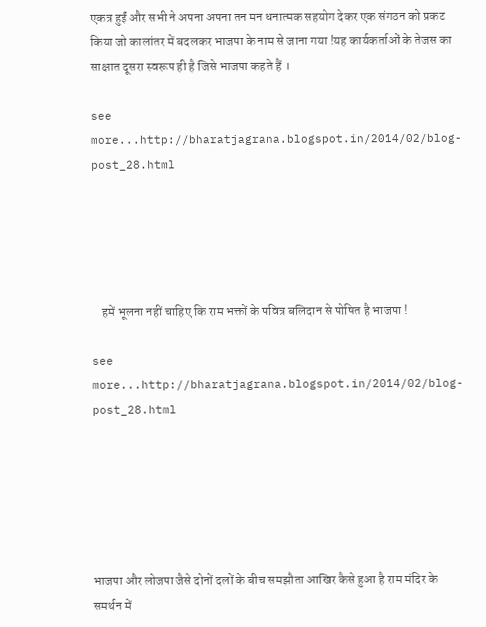एकत्र हुईं और सभी ने अपना अपना तन मन धनात्मक सहयोग देकर एक संगठन को प्रकट किया जो कालांतर में बदलकर भाजपा के नाम से जाना गया !यह कार्यकर्ताओं के तेजस का साक्षात दूसरा स्वरूप ही है जिसे भाजपा कहते हैं ।

see more...http://bharatjagrana.blogspot.in/2014/02/blog-post_28.html





    हमें भूलना नहीं चाहिए कि राम भक्तों के पवित्र बलिदान से पोषित है भाजपा !

see more...http://bharatjagrana.blogspot.in/2014/02/blog-post_28.html






भाजपा और लोजपा जैसे दोनों दलों के बीच समझौता आखिर कैसे हुआ है राम मंदिर के समर्थन में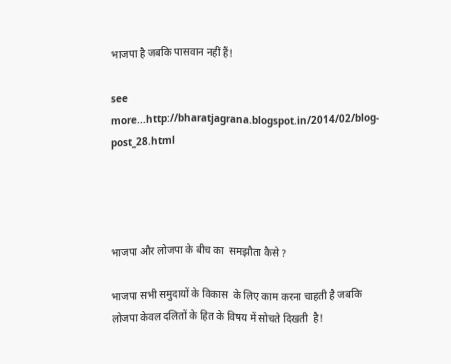भाजपा है जबकि पासवान नहीं हैं!

see more...http://bharatjagrana.blogspot.in/2014/02/blog-post_28.html




भाजपा और लोजपा के बीच का  समझौता कैसे ?

भाजपा सभी समुदायों के विकास  के लिए काम करना चाहती है जबकि लोजपा केवल दलितों के हित के विषय में सोचते दिखती  है!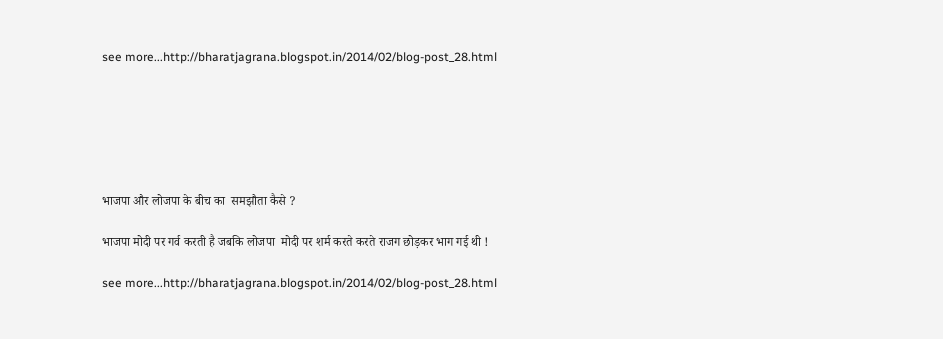see more...http://bharatjagrana.blogspot.in/2014/02/blog-post_28.html






भाजपा और लोजपा के बीच का  समझौता कैसे ?

भाजपा मोदी पर गर्व करती है जबकि लोजपा  मोदी पर शर्म करते करते राजग छोड़कर भाग गई थी !

see more...http://bharatjagrana.blogspot.in/2014/02/blog-post_28.html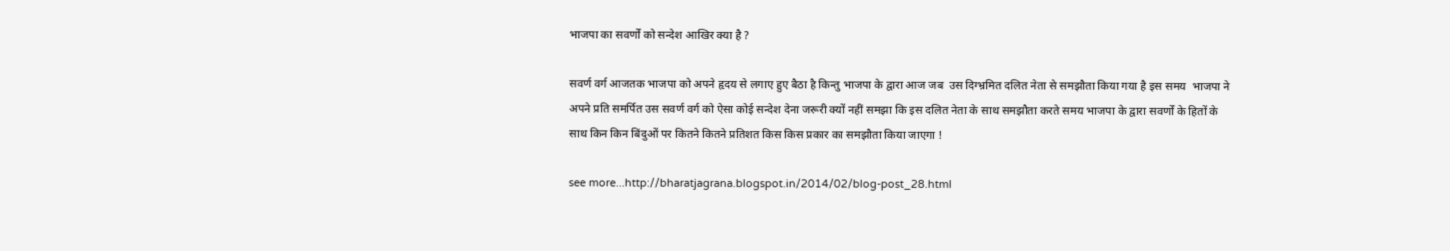भाजपा का सवर्णों को सन्देश आखिर क्या है ?

सवर्ण वर्ग आजतक भाजपा को अपने हृदय से लगाए हुए बैठा है किन्तु भाजपा के द्वारा आज जब  उस दिग्भ्रमित दलित नेता से समझौता किया गया है इस समय  भाजपा ने अपने प्रति समर्पित उस सवर्ण वर्ग को ऐसा कोई सन्देश देना जरूरी क्यों नहीं समझा कि इस दलित नेता के साथ समझौता करते समय भाजपा के द्वारा सवर्णों के हितों के साथ किन किन बिंदुओं पर कितने कितने प्रतिशत किस किस प्रकार का समझौता किया जाएगा !

see more...http://bharatjagrana.blogspot.in/2014/02/blog-post_28.html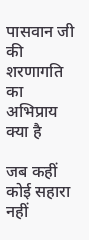पासवान जी की शरणागति  का  अभिप्राय क्या है

जब कहीं कोई सहारा नहीं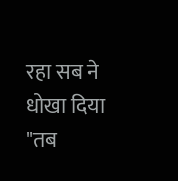रहा सब ने धोखा दिया "तब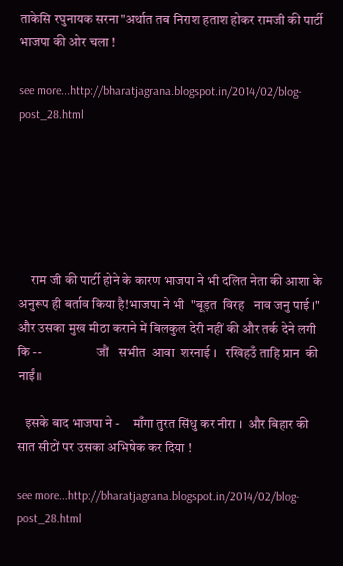ताकेसि रघुनायक सरना"अर्थात तब निराश हताश होकर रामजी की पार्टी भाजपा की ओर चला !

see more...http://bharatjagrana.blogspot.in/2014/02/blog-post_28.html






     राम जी की पार्टी होने के कारण भाजपा ने भी दलित नेता की आशा के अनुरूप ही बर्ताव किया है!भाजपा ने भी  "बूड़त  विरह   नाव जनु पाई ।" और उसका मुख मीठा कराने में बिलकुल देरी नहीं की और तर्क देने लगी कि --                     जौं   सभीत  आवा  शरनाई ।   रखिहउँ ताहि प्रान  की नाईं॥

   इसके बाद भाजपा ने -     माँगा तुरत सिंधु कर नीरा ।  और बिहार की सात सीटों पर उसका अभिषेक कर दिया !

see more...http://bharatjagrana.blogspot.in/2014/02/blog-post_28.html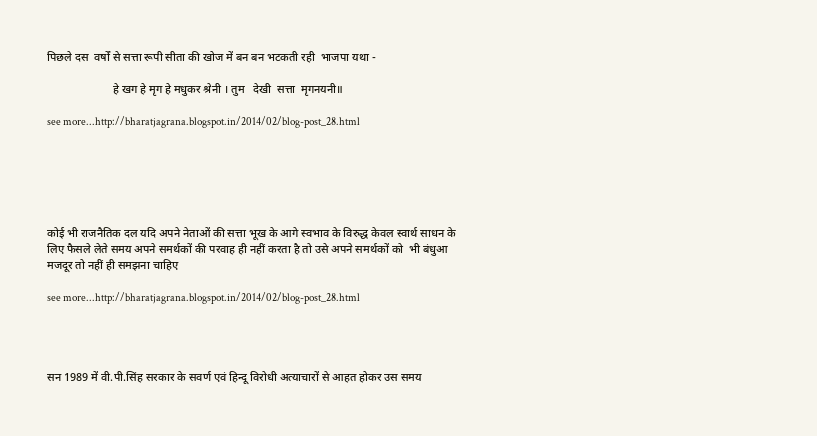पिछले दस  वर्षों से सत्ता रूपी सीता की खोज में बन बन भटकती रही  भाजपा यथा -

                       हे खग हे मृग हे मधुकर श्रेनी । तुम   देखी  सत्ता  मृगनयनी॥

see more...http://bharatjagrana.blogspot.in/2014/02/blog-post_28.html






कोई भी राजनैतिक दल यदि अपने नेताओं की सत्ता भूख के आगे स्वभाव के विरुद्ध केवल स्वार्थ साधन के लिए फैसले लेते समय अपने समर्थकों की परवाह ही नहीं करता है तो उसे अपने समर्थकों को  भी बंधुआ मजदूर तो नहीं ही समझना चाहिए

see more...http://bharatjagrana.blogspot.in/2014/02/blog-post_28.html




सन 1989 में वी.पी.सिंह सरकार के सवर्ण एवं हिन्दू विरोधी अत्याचारों से आहत होकर उस समय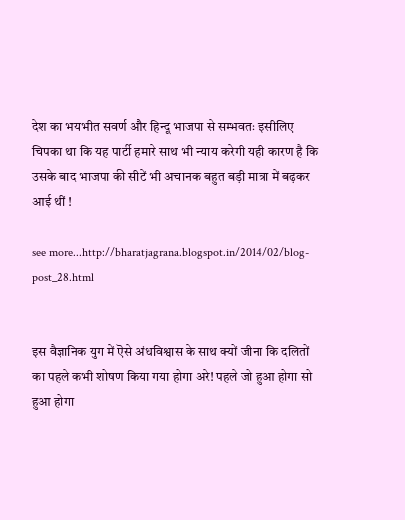देश का भयभीत सवर्ण और हिन्दू भाजपा से सम्भवतः इसीलिए चिपका था कि यह पार्टी हमारे साथ भी न्याय करेगी यही कारण है कि उसके बाद भाजपा की सीटें भी अचानक बहुत बड़ी मात्रा में बढ़कर आई थीं !

see more...http://bharatjagrana.blogspot.in/2014/02/blog-post_28.html


इस वैज्ञानिक युग में ऎसे अंधविश्वास के साथ क्यों जीना कि दलितों का पहले कभी शोषण किया गया होगा अरे! पहले जो हुआ होगा सो हुआ होगा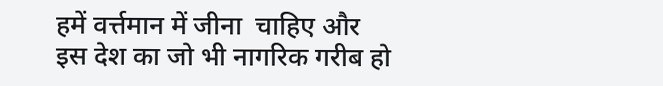हमें वर्त्तमान में जीना  चाहिए और इस देश का जो भी नागरिक गरीब हो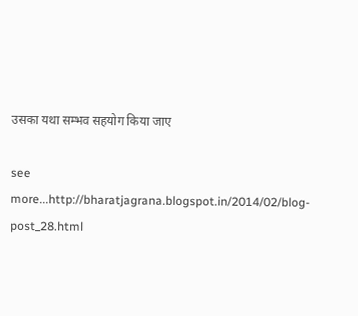उसका यथा सम्भव सहयोग किया जाए

see more...http://bharatjagrana.blogspot.in/2014/02/blog-post_28.html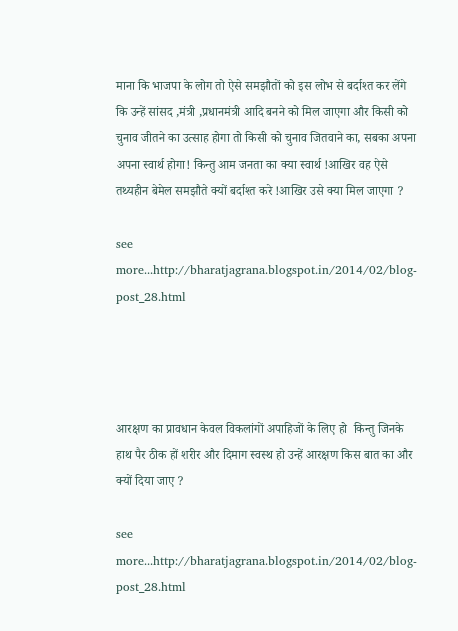माना कि भाजपा के लोग तो ऐसे समझौतों को इस लोभ से बर्दाश्त कर लेंगे कि उन्हें सांसद ,मंत्री ,प्रधानमंत्री आदि बनने को मिल जाएगा और किसी को चुनाव जीतने का उत्साह होगा तो किसी को चुनाव जितवाने का, सबका अपना अपना स्वार्थ होगा! किन्तु आम जनता का क्या स्वार्थ !आखिर वह ऐसे तथ्यहीन बेमेल समझौते क्यों बर्दाश्त करे !आखिर उसे क्या मिल जाएगा ?

see more...http://bharatjagrana.blogspot.in/2014/02/blog-post_28.html




आरक्षण का प्रावधान केवल विकलांगों अपाहिजों के लिए हो  किन्तु जिनके हाथ पैर ठीक हों शरीर और दिमाग स्वस्थ हो उन्हें आरक्षण किस बात का और क्यों दिया जाए ?

see more...http://bharatjagrana.blogspot.in/2014/02/blog-post_28.html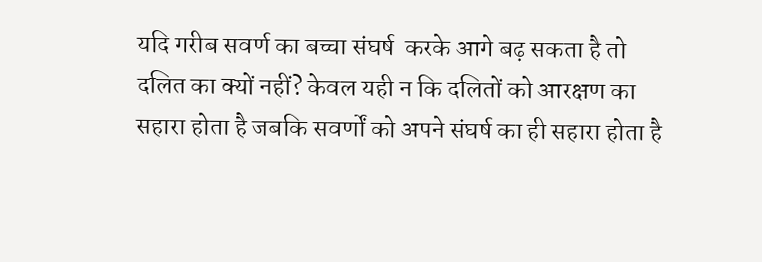यदि गरीब सवर्ण का बच्चा संघर्ष  करके आगे बढ़ सकता है तो दलित का क्यों नहीं? केवल यही न कि दलितों को आरक्षण का सहारा होता है जबकि सवर्णों को अपने संघर्ष का ही सहारा होता है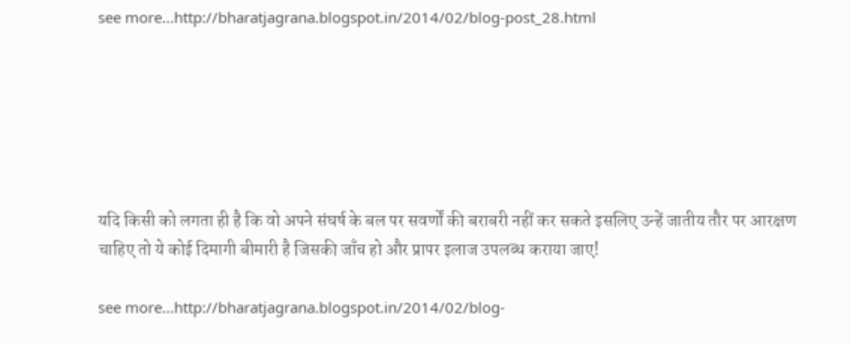see more...http://bharatjagrana.blogspot.in/2014/02/blog-post_28.html






यदि किसी को लगता ही है कि वो अपने संघर्ष के बल पर सवर्णों की बराबरी नहीं कर सकते इसलिए उन्हें जातीय तौर पर आरक्षण चाहिए तो ये कोई दिमागी बीमारी है जिसकी जाँच हो और प्रापर इलाज उपलब्ध कराया जाए!

see more...http://bharatjagrana.blogspot.in/2014/02/blog-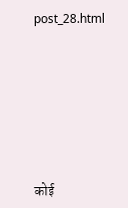post_28.html







कोई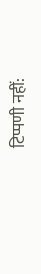टिप्पणी नहीं: